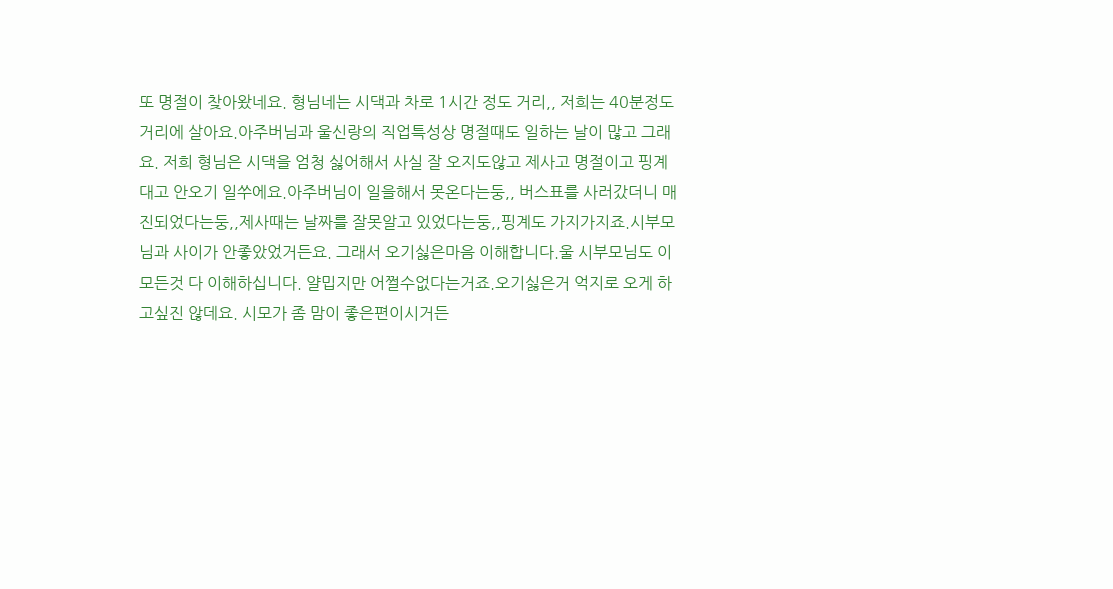또 명절이 찾아왔네요. 형님네는 시댁과 차로 1시간 정도 거리,, 저희는 40분정도 거리에 살아요.아주버님과 울신랑의 직업특성상 명절때도 일하는 날이 많고 그래요. 저희 형님은 시댁을 엄청 싫어해서 사실 잘 오지도않고 제사고 명절이고 핑계대고 안오기 일쑤에요.아주버님이 일을해서 못온다는둥,, 버스표를 사러갔더니 매진되었다는둥,,제사때는 날짜를 잘못알고 있었다는둥,,핑계도 가지가지죠.시부모님과 사이가 안좋았었거든요. 그래서 오기싫은마음 이해합니다.울 시부모님도 이모든것 다 이해하십니다. 얄밉지만 어쩔수없다는거죠.오기싫은거 억지로 오게 하고싶진 않데요. 시모가 좀 맘이 좋은편이시거든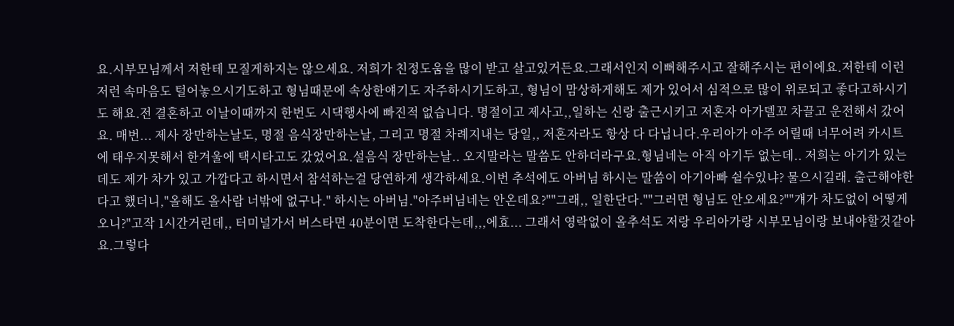요.시부모님께서 저한테 모질게하지는 않으세요. 저희가 친정도움을 많이 받고 살고있거든요.그래서인지 이뻐해주시고 잘해주시는 편이에요.저한테 이런저런 속마음도 털어놓으시기도하고 형님때문에 속상한얘기도 자주하시기도하고, 형님이 맘상하게해도 제가 있어서 심적으로 많이 위로되고 좋다고하시기도 해요.전 결혼하고 이날이때까지 한번도 시댁행사에 빠진적 없습니다. 명절이고 제사고,,일하는 신랑 출근시키고 저혼자 아가델꼬 차끌고 운전해서 갔어요. 매번... 제사 장만하는날도, 명절 음식장만하는날, 그리고 명절 차례지내는 당일,, 저혼자라도 항상 다 다닙니다.우리아가 아주 어릴때 너무어려 카시트에 태우지못해서 한겨울에 택시타고도 갔었어요.설음식 장만하는날.. 오지말라는 말씀도 안하더라구요.형님네는 아직 아기두 없는데.. 저희는 아기가 있는데도 제가 차가 있고 가깝다고 하시면서 참석하는걸 당연하게 생각하세요.이번 추석에도 아버님 하시는 말씀이 아기아빠 쉴수있냐? 물으시길래. 출근해야한다고 했더니,"올해도 올사람 너밖에 없구나." 하시는 아버님."아주버님네는 안온데요?""그래,, 일한단다.""그러면 형님도 안오세요?""걔가 차도없이 어떻게 오니?"고작 1시간거린데,, 터미널가서 버스타면 40분이면 도착한다는데,,,에효... 그래서 영락없이 올추석도 저랑 우리아가랑 시부모님이랑 보내야할것같아요.그렇다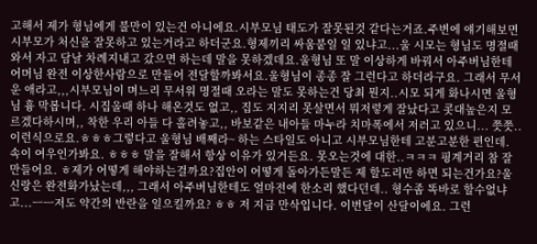고해서 제가 형님에게 불만이 있는건 아니에요.시부모님 태도가 잘못된것 같다는거죠.주변에 얘기해보면 시부모가 처신을 잘못하고 있는거라고 하더군요.형제끼리 싸움붙일 일 있냐고...울 시모는 형님도 명절때 와서 자고 담날 차례지내고 갔으면 하는데 말을 못하겠데요.울형님 또 말 이상하게 바꿔서 아주버님한테 어머님 완전 이상한사람으로 만들어 전달할까봐서요.울형님이 종종 잘 그런다고 하더라구요. 그래서 무서운 애라고,,,시부모님이 며느리 무서워 명절때 오라는 말도 못하는건 당최 뭔지..시모 되게 화나시면 울형님 흉 막봅니다. 시집올때 하나 해온것도 없고,, 집도 지지리 못살면서 뭐저렇게 잘났다고 콧대높은지 모르겠다하시며,, 착한 우리 아들 다 홀려놓고,, 바보같은 내아들 마누라 치마폭에서 저러고 있으니... 쯧쯧.. 이런식으로요.ㅎㅎㅎ그렇다고 울형님 배째라~ 하는 스타일도 아니고 시부모님한테 고분고분한 편인데. 속이 여우인가봐요. ㅎㅎㅎ 말을 잘해서 항상 이유가 있거든요. 못오는것에 대한..ㅋㅋㅋ 핑계거리 참 잘만들어요. ㅎ제가 어떻게 해야하는걸까요?집안이 어떻게 돌아가든말든 제 할도리만 하면 되는건가요?울신랑은 완전화가났는데,,, 그래서 아주버님한테도 얼마전에 한소리 했다던데.. 형수좀 똑바로 할수없냐고...ㅡㅡ저도 약간의 반란을 일으킬까요? ㅎㅎ 저 지금 만삭입니다. 이번달이 산달이에요. 그런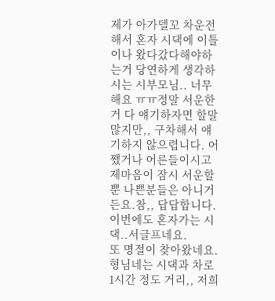제가 아가델꼬 차운전해서 혼자 시댁에 이틀이나 왔다갔다해야하는거 당연하게 생각하시는 시부모님.. 너무해요 ㅠㅠ정말 서운한거 다 얘기하자면 할말많지만,, 구차해서 얘기하지 않으렵니다. 어쨌거나 어른들이시고 제마음이 잠시 서운할뿐 나쁜분들은 아니거든요.참,, 답답합니다.
이번에도 혼자가는 시댁..서글프네요.
또 명절이 찾아왔네요.
형님네는 시댁과 차로 1시간 정도 거리,, 저희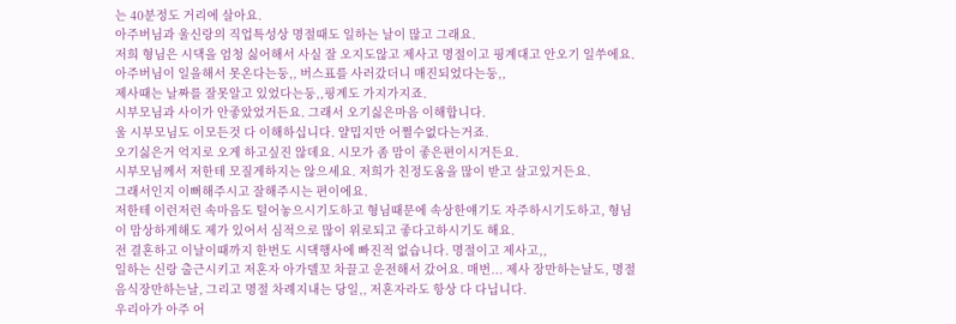는 40분정도 거리에 살아요.
아주버님과 울신랑의 직업특성상 명절때도 일하는 날이 많고 그래요.
저희 형님은 시댁을 엄청 싫어해서 사실 잘 오지도않고 제사고 명절이고 핑계대고 안오기 일쑤에요.
아주버님이 일을해서 못온다는둥,, 버스표를 사러갔더니 매진되었다는둥,,
제사때는 날짜를 잘못알고 있었다는둥,,핑계도 가지가지죠.
시부모님과 사이가 안좋았었거든요. 그래서 오기싫은마음 이해합니다.
울 시부모님도 이모든것 다 이해하십니다. 얄밉지만 어쩔수없다는거죠.
오기싫은거 억지로 오게 하고싶진 않데요. 시모가 좀 맘이 좋은편이시거든요.
시부모님께서 저한테 모질게하지는 않으세요. 저희가 친정도움을 많이 받고 살고있거든요.
그래서인지 이뻐해주시고 잘해주시는 편이에요.
저한테 이런저런 속마음도 털어놓으시기도하고 형님때문에 속상한얘기도 자주하시기도하고, 형님이 맘상하게해도 제가 있어서 심적으로 많이 위로되고 좋다고하시기도 해요.
전 결혼하고 이날이때까지 한번도 시댁행사에 빠진적 없습니다. 명절이고 제사고,,
일하는 신랑 출근시키고 저혼자 아가델꼬 차끌고 운전해서 갔어요. 매번... 제사 장만하는날도, 명절 음식장만하는날, 그리고 명절 차례지내는 당일,, 저혼자라도 항상 다 다닙니다.
우리아가 아주 어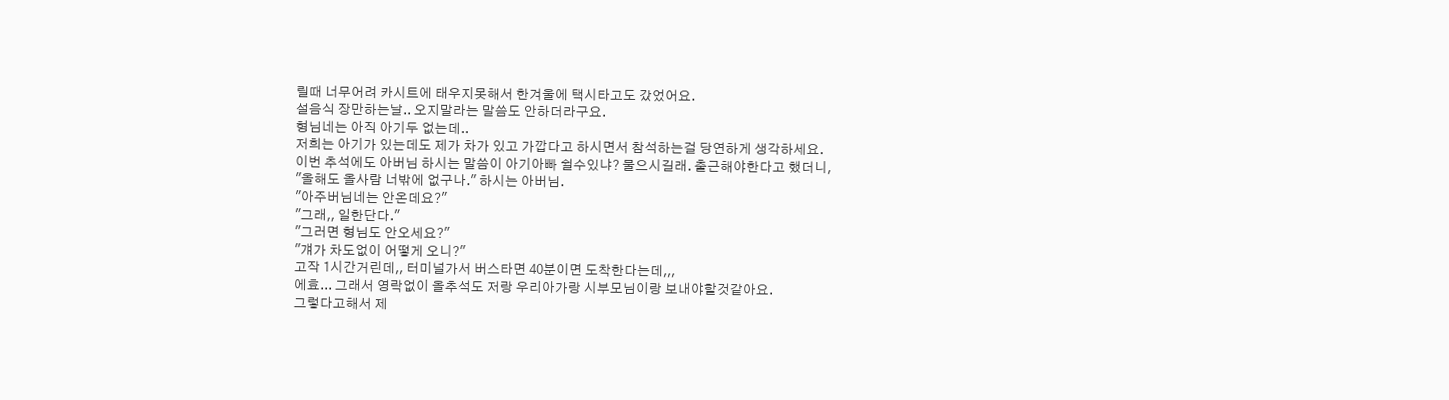릴때 너무어려 카시트에 태우지못해서 한겨울에 택시타고도 갔었어요.
설음식 장만하는날.. 오지말라는 말씀도 안하더라구요.
형님네는 아직 아기두 없는데..
저희는 아기가 있는데도 제가 차가 있고 가깝다고 하시면서 참석하는걸 당연하게 생각하세요.
이번 추석에도 아버님 하시는 말씀이 아기아빠 쉴수있냐? 물으시길래. 출근해야한다고 했더니,
"올해도 올사람 너밖에 없구나." 하시는 아버님.
"아주버님네는 안온데요?"
"그래,, 일한단다."
"그러면 형님도 안오세요?"
"걔가 차도없이 어떻게 오니?"
고작 1시간거린데,, 터미널가서 버스타면 40분이면 도착한다는데,,,
에효... 그래서 영락없이 올추석도 저랑 우리아가랑 시부모님이랑 보내야할것같아요.
그렇다고해서 제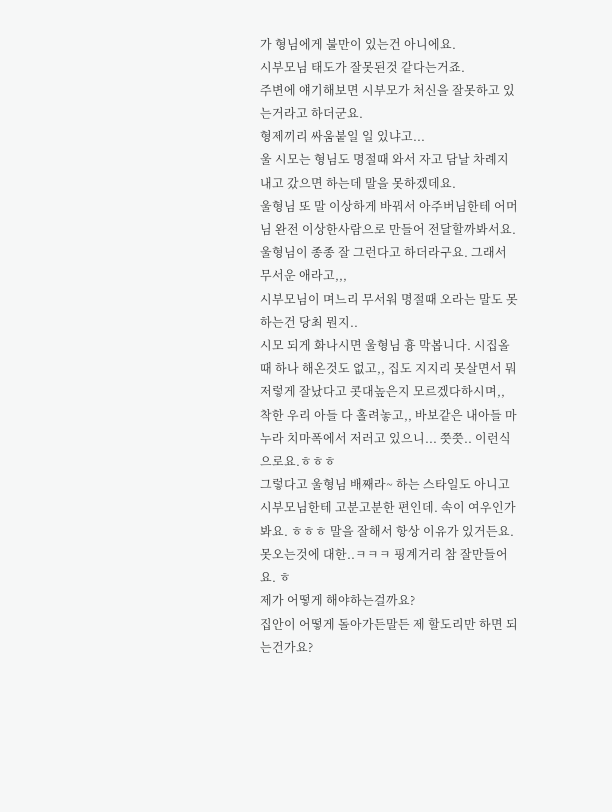가 형님에게 불만이 있는건 아니에요.
시부모님 태도가 잘못된것 같다는거죠.
주변에 얘기해보면 시부모가 처신을 잘못하고 있는거라고 하더군요.
형제끼리 싸움붙일 일 있냐고...
울 시모는 형님도 명절때 와서 자고 담날 차례지내고 갔으면 하는데 말을 못하겠데요.
울형님 또 말 이상하게 바꿔서 아주버님한테 어머님 완전 이상한사람으로 만들어 전달할까봐서요.
울형님이 종종 잘 그런다고 하더라구요. 그래서 무서운 애라고,,,
시부모님이 며느리 무서워 명절때 오라는 말도 못하는건 당최 뭔지..
시모 되게 화나시면 울형님 흉 막봅니다. 시집올때 하나 해온것도 없고,, 집도 지지리 못살면서 뭐저렇게 잘났다고 콧대높은지 모르겠다하시며,, 착한 우리 아들 다 홀려놓고,, 바보같은 내아들 마누라 치마폭에서 저러고 있으니... 쯧쯧.. 이런식으로요.ㅎㅎㅎ
그렇다고 울형님 배째라~ 하는 스타일도 아니고 시부모님한테 고분고분한 편인데. 속이 여우인가봐요. ㅎㅎㅎ 말을 잘해서 항상 이유가 있거든요. 못오는것에 대한..ㅋㅋㅋ 핑계거리 참 잘만들어요. ㅎ
제가 어떻게 해야하는걸까요?
집안이 어떻게 돌아가든말든 제 할도리만 하면 되는건가요?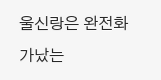울신랑은 완전화가났는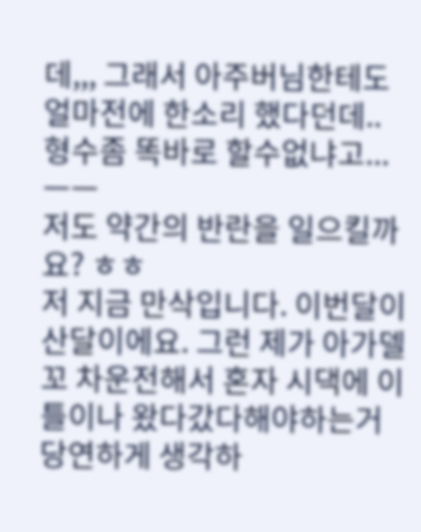데,,, 그래서 아주버님한테도 얼마전에 한소리 했다던데.. 형수좀 똑바로 할수없냐고...ㅡㅡ
저도 약간의 반란을 일으킬까요? ㅎㅎ
저 지금 만삭입니다. 이번달이 산달이에요. 그런 제가 아가델꼬 차운전해서 혼자 시댁에 이틀이나 왔다갔다해야하는거 당연하게 생각하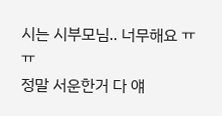시는 시부모님.. 너무해요 ㅠㅠ
정말 서운한거 다 얘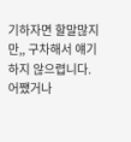기하자면 할말많지만,, 구차해서 얘기하지 않으렵니다. 어쨌거나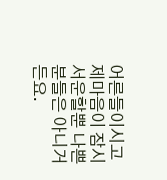어른들이시고 제마음이 잠시 서운할뿐 나쁜분들은 아니거든요.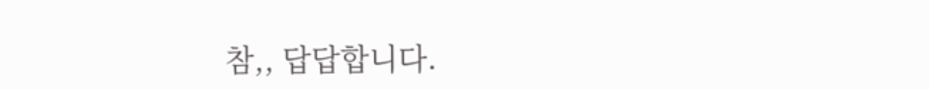참,, 답답합니다.